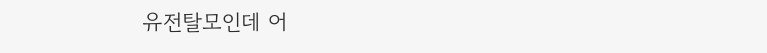유전탈모인데 어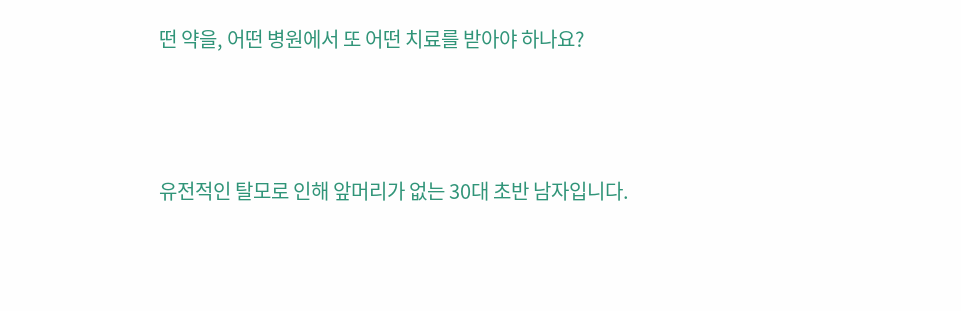떤 약을, 어떤 병원에서 또 어떤 치료를 받아야 하나요?



유전적인 탈모로 인해 앞머리가 없는 30대 초반 남자입니다.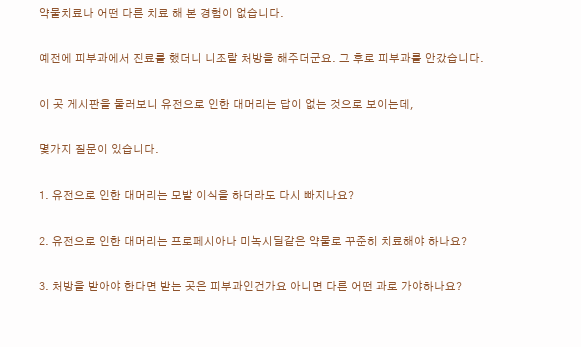약물치료나 어떤 다른 치료 해 본 경험이 없습니다.

예전에 피부과에서 진료를 했더니 니조랄 처방을 해주더군요. 그 후로 피부과를 안갔습니다.

이 곳 게시판을 둘러보니 유전으로 인한 대머리는 답이 없는 것으로 보이는데,

몇가지 질문이 있습니다.

1. 유전으로 인한 대머리는 모발 이식을 하더라도 다시 빠지나요?

2. 유전으로 인한 대머리는 프로페시아나 미녹시딜같은 약물로 꾸준히 치료해야 하나요?

3. 처방을 받아야 한다면 받는 곳은 피부과인건가요 아니면 다른 어떤 과로 가야하나요?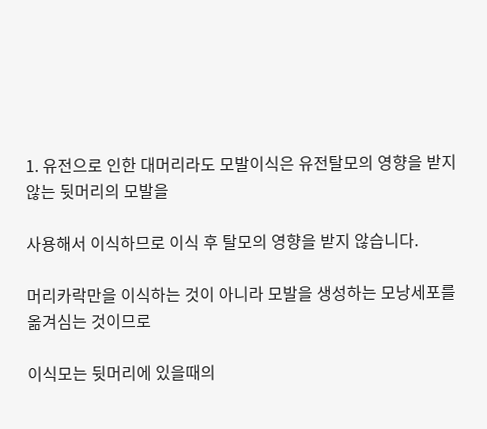1. 유전으로 인한 대머리라도 모발이식은 유전탈모의 영향을 받지 않는 뒷머리의 모발을

사용해서 이식하므로 이식 후 탈모의 영향을 받지 않습니다.

머리카락만을 이식하는 것이 아니라 모발을 생성하는 모낭세포를 옮겨심는 것이므로

이식모는 뒷머리에 있을때의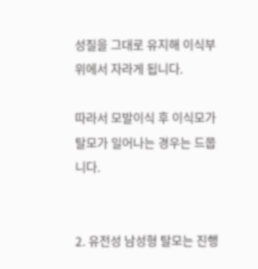성질을 그대로 유지해 이식부위에서 자라게 됩니다.

따라서 모발이식 후 이식모가 탈모가 일어나는 경우는 드뭅니다.


2. 유전성 남성형 탈모는 진행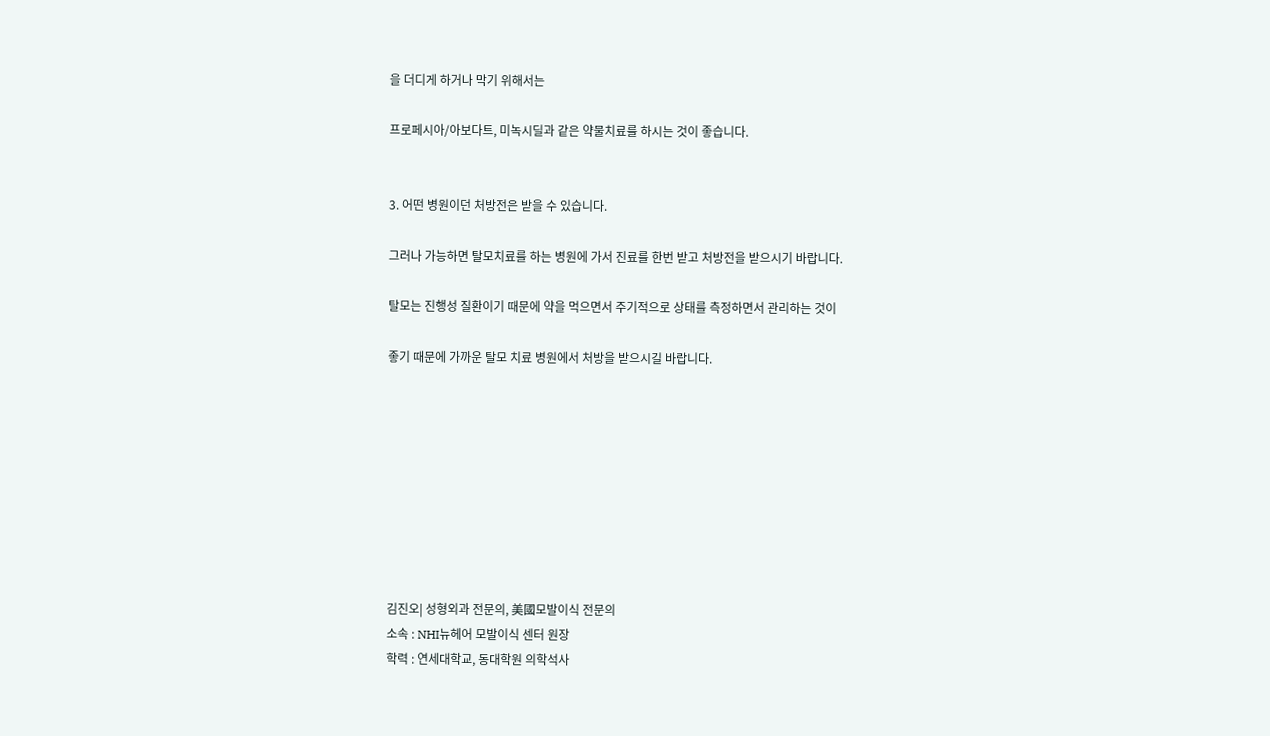을 더디게 하거나 막기 위해서는

프로페시아/아보다트, 미녹시딜과 같은 약물치료를 하시는 것이 좋습니다.


3. 어떤 병원이던 처방전은 받을 수 있습니다.

그러나 가능하면 탈모치료를 하는 병원에 가서 진료를 한번 받고 처방전을 받으시기 바랍니다.

탈모는 진행성 질환이기 때문에 약을 먹으면서 주기적으로 상태를 측정하면서 관리하는 것이

좋기 때문에 가까운 탈모 치료 병원에서 처방을 받으시길 바랍니다.









김진오| 성형외과 전문의, 美國모발이식 전문의
소속 : NHI뉴헤어 모발이식 센터 원장
학력 : 연세대학교, 동대학원 의학석사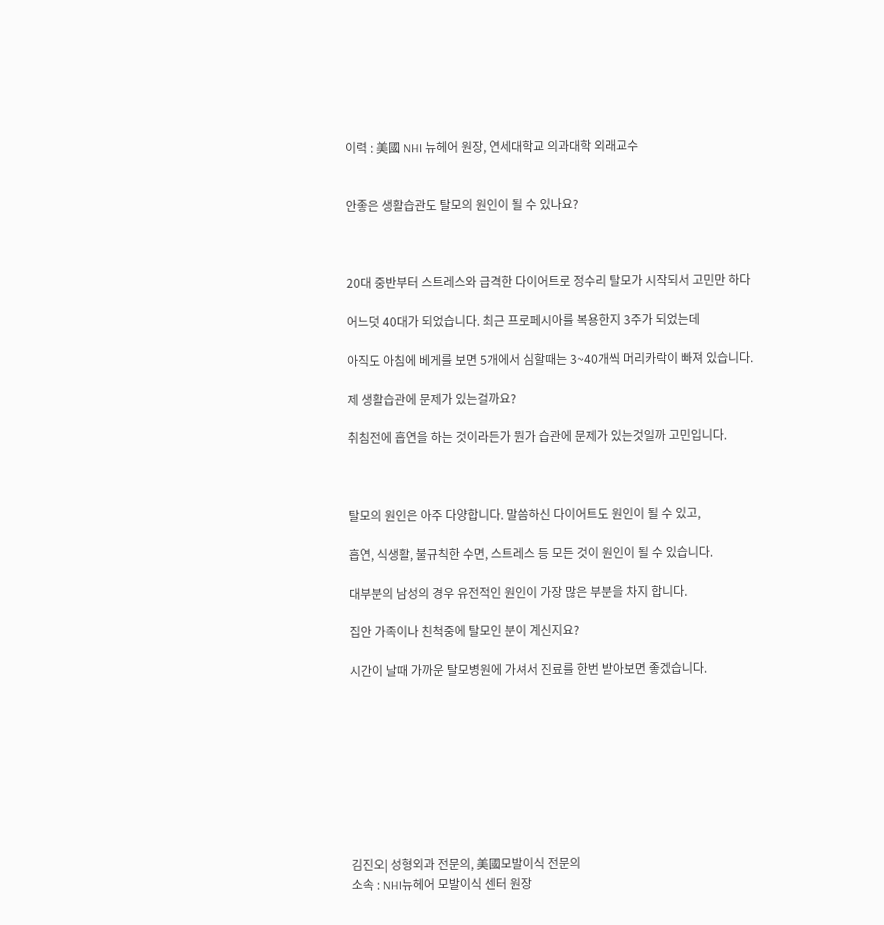이력 : 美國 NHI 뉴헤어 원장, 연세대학교 의과대학 외래교수


안좋은 생활습관도 탈모의 원인이 될 수 있나요?



20대 중반부터 스트레스와 급격한 다이어트로 정수리 탈모가 시작되서 고민만 하다

어느덧 40대가 되었습니다. 최근 프로페시아를 복용한지 3주가 되었는데

아직도 아침에 베게를 보면 5개에서 심할때는 3~40개씩 머리카락이 빠져 있습니다.

제 생활습관에 문제가 있는걸까요?

취침전에 흡연을 하는 것이라든가 뭔가 습관에 문제가 있는것일까 고민입니다.



탈모의 원인은 아주 다양합니다. 말씀하신 다이어트도 원인이 될 수 있고,

흡연, 식생활, 불규칙한 수면, 스트레스 등 모든 것이 원인이 될 수 있습니다.

대부분의 남성의 경우 유전적인 원인이 가장 많은 부분을 차지 합니다.

집안 가족이나 친척중에 탈모인 분이 계신지요?

시간이 날때 가까운 탈모병원에 가셔서 진료를 한번 받아보면 좋겠습니다.









김진오| 성형외과 전문의, 美國모발이식 전문의
소속 : NHI뉴헤어 모발이식 센터 원장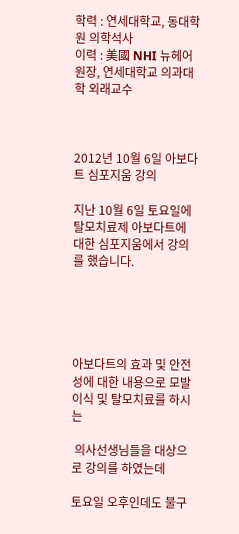학력 : 연세대학교, 동대학원 의학석사
이력 : 美國 NHI 뉴헤어 원장, 연세대학교 의과대학 외래교수



2012년 10월 6일 아보다트 심포지움 강의

지난 10월 6일 토요일에 탈모치료제 아보다트에 대한 심포지움에서 강의를 했습니다.





아보다트의 효과 및 안전성에 대한 내용으로 모발이식 및 탈모치료를 하시는

 의사선생님들을 대상으로 강의를 하였는데

토요일 오후인데도 불구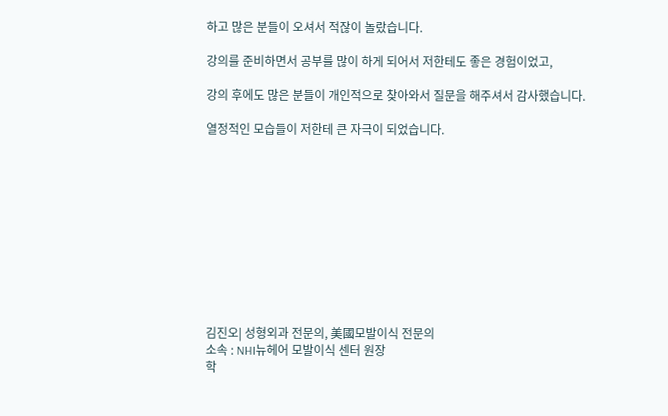하고 많은 분들이 오셔서 적잖이 놀랐습니다.

강의를 준비하면서 공부를 많이 하게 되어서 저한테도 좋은 경험이었고,

강의 후에도 많은 분들이 개인적으로 찾아와서 질문을 해주셔서 감사했습니다.

열정적인 모습들이 저한테 큰 자극이 되었습니다.











김진오| 성형외과 전문의, 美國모발이식 전문의
소속 : NHI뉴헤어 모발이식 센터 원장
학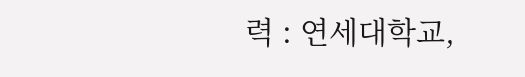력 : 연세대학교,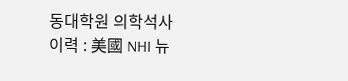동대학원 의학석사
이력 : 美國 NHI 뉴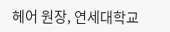헤어 원장, 연세대학교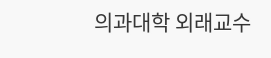의과대학 외래교수